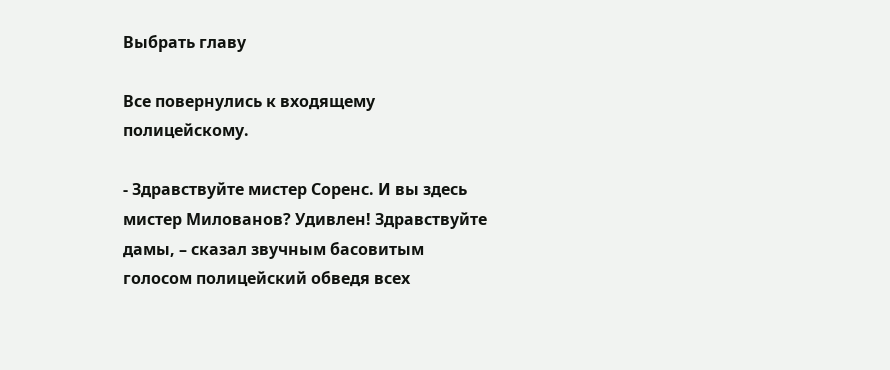Выбрать главу

Все повернулись к входящему полицейскому.

- Здравствуйте мистер Соренс. И вы здесь мистер Милованов? Удивлен! Здравствуйте дамы, – сказал звучным басовитым голосом полицейский обведя всех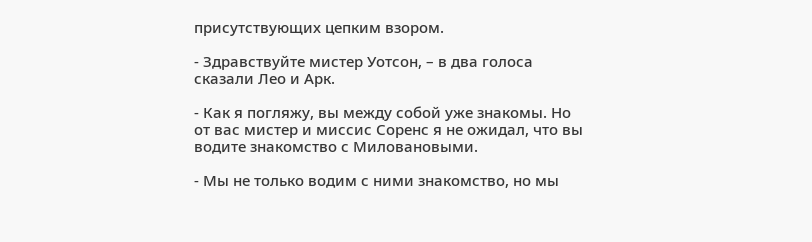присутствующих цепким взором.

- Здравствуйте мистер Уотсон, – в два голоса сказали Лео и Арк.

- Как я погляжу, вы между собой уже знакомы. Но от вас мистер и миссис Соренс я не ожидал, что вы водите знакомство с Миловановыми.

- Мы не только водим с ними знакомство, но мы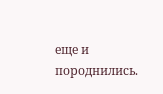еще и породнились.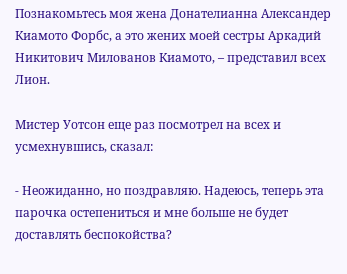Познакомьтесь моя жена Донателианна Александер Киамото Форбс, а это жених моей сестры Аркадий Никитович Милованов Киамото, – представил всех Лион.

Мистер Уотсон еще раз посмотрел на всех и усмехнувшись, сказал:

- Неожиданно, но поздравляю. Надеюсь, теперь эта парочка остепениться и мне больше не будет доставлять беспокойства?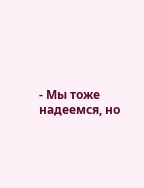- Мы тоже надеемся, но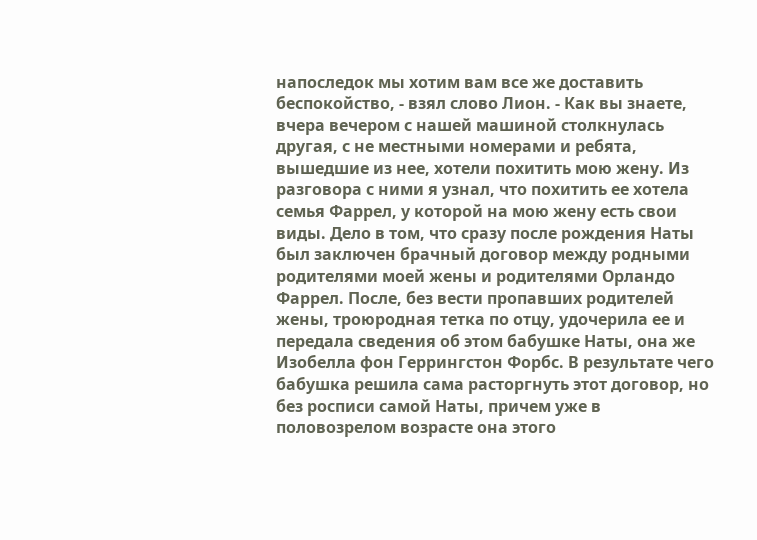напоследок мы хотим вам все же доставить беспокойство, - взял слово Лион. - Как вы знаете, вчера вечером с нашей машиной столкнулась другая, с не местными номерами и ребята, вышедшие из нее, хотели похитить мою жену. Из разговора с ними я узнал, что похитить ее хотела семья Фаррел, у которой на мою жену есть свои виды. Дело в том, что сразу после рождения Наты был заключен брачный договор между родными родителями моей жены и родителями Орландо Фаррел. После, без вести пропавших родителей жены, троюродная тетка по отцу, удочерила ее и передала сведения об этом бабушке Наты, она же Изобелла фон Геррингстон Форбс. В результате чего бабушка решила сама расторгнуть этот договор, но без росписи самой Наты, причем уже в половозрелом возрасте она этого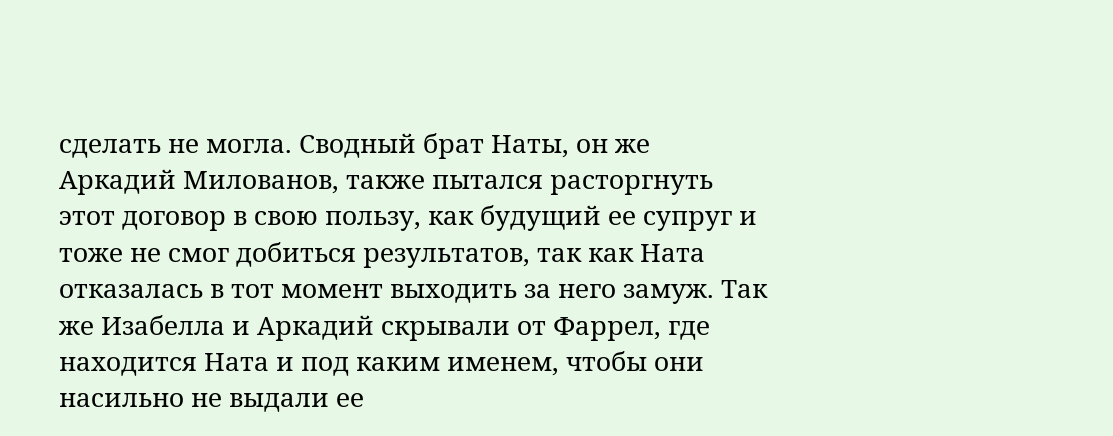сделать не могла. Сводный брат Наты, он же Аркадий Милованов, также пытался расторгнуть этот договор в свою пользу, как будущий ее супруг и тоже не смог добиться результатов, так как Ната отказалась в тот момент выходить за него замуж. Так же Изабелла и Аркадий скрывали от Фаррел, где находится Ната и под каким именем, чтобы они насильно не выдали ее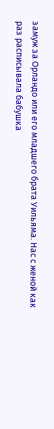замуж за Орландо или его младшего брата Уильяма. Нас с женой как раз расписывала бабушка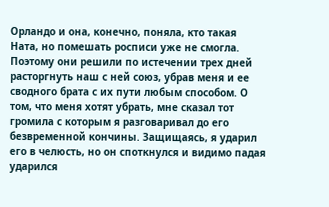Орландо и она, конечно, поняла, кто такая Ната, но помешать росписи уже не смогла. Поэтому они решили по истечении трех дней расторгнуть наш с ней союз, убрав меня и ее сводного брата с их пути любым способом. О том, что меня хотят убрать, мне сказал тот громила с которым я разговаривал до его безвременной кончины. Защищаясь, я ударил его в челюсть, но он споткнулся и видимо падая ударился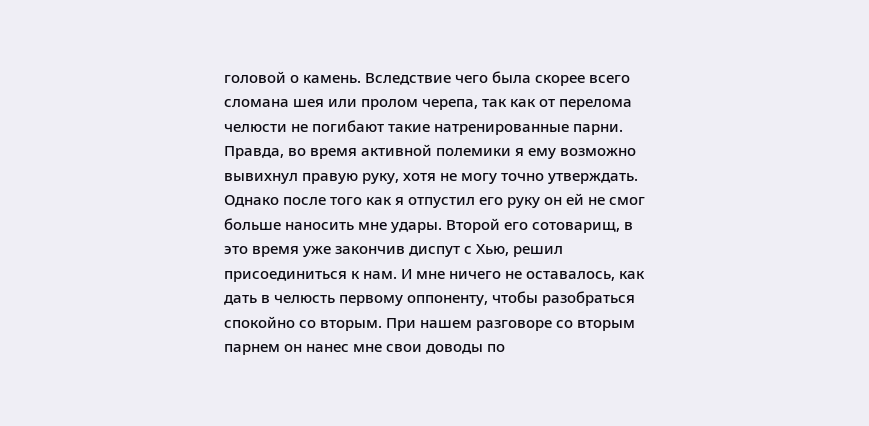головой о камень. Вследствие чего была скорее всего сломана шея или пролом черепа, так как от перелома челюсти не погибают такие натренированные парни. Правда, во время активной полемики я ему возможно вывихнул правую руку, хотя не могу точно утверждать. Однако после того как я отпустил его руку он ей не смог больше наносить мне удары. Второй его сотоварищ, в это время уже закончив диспут с Хью, решил присоединиться к нам. И мне ничего не оставалось, как дать в челюсть первому оппоненту, чтобы разобраться спокойно со вторым. При нашем разговоре со вторым парнем он нанес мне свои доводы по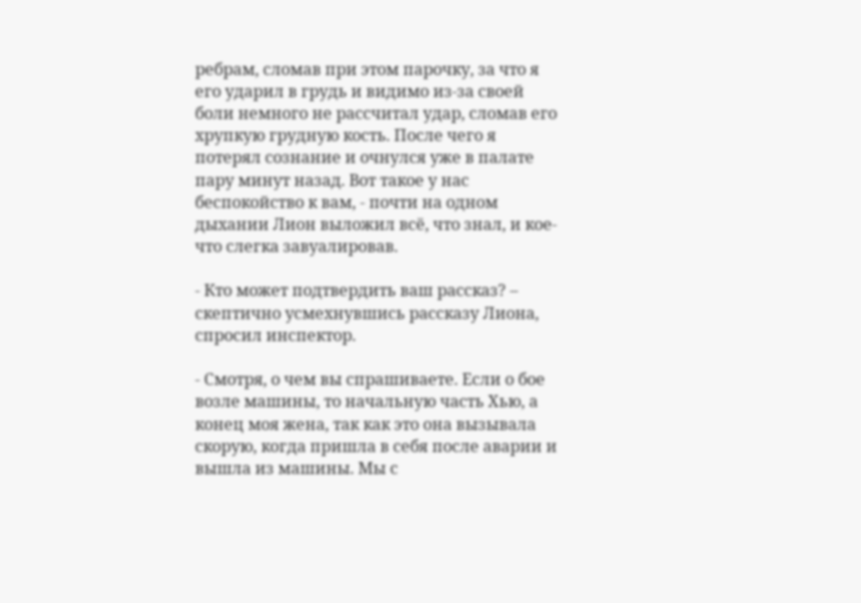ребрам, сломав при этом парочку, за что я его ударил в грудь и видимо из-за своей боли немного не рассчитал удар, сломав его хрупкую грудную кость. После чего я потерял сознание и очнулся уже в палате пару минут назад. Вот такое у нас беспокойство к вам, - почти на одном дыхании Лион выложил всё, что знал, и кое-что слегка завуалировав.

- Кто может подтвердить ваш рассказ? – скептично усмехнувшись рассказу Лиона, спросил инспектор.

- Смотря, о чем вы спрашиваете. Если о бое возле машины, то начальную часть Хью, а конец моя жена, так как это она вызывала скорую, когда пришла в себя после аварии и вышла из машины. Мы с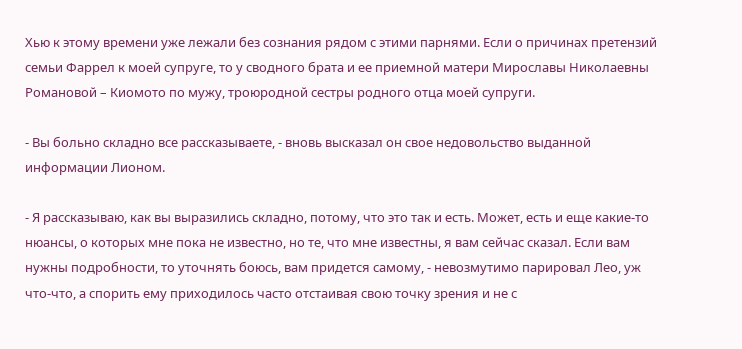Хью к этому времени уже лежали без сознания рядом с этими парнями. Если о причинах претензий семьи Фаррел к моей супруге, то у сводного брата и ее приемной матери Мирославы Николаевны Романовой – Киомото по мужу, троюродной сестры родного отца моей супруги.

- Вы больно складно все рассказываете, - вновь высказал он свое недовольство выданной информации Лионом.

- Я рассказываю, как вы выразились складно, потому, что это так и есть. Может, есть и еще какие-то нюансы, о которых мне пока не известно, но те, что мне известны, я вам сейчас сказал. Если вам нужны подробности, то уточнять боюсь, вам придется самому, - невозмутимо парировал Лео, уж что-что, а спорить ему приходилось часто отстаивая свою точку зрения и не с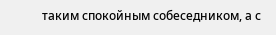таким спокойным собеседником, а с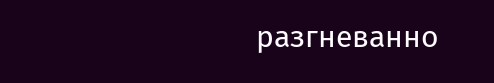разгневанно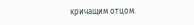кричащим отцом.